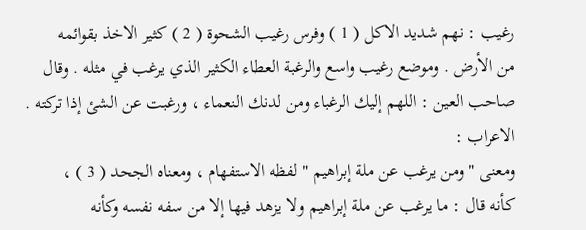رغيب : نهم شديد الاكل ( 1 ) وفرس رغيب الشحوة ( 2 ) كثير الاخذ بقوائمه
من الأرض . وموضع رغيب واسع والرغبة العطاء الكثير الذي يرغب في مثله . وقال
صاحب العين : اللهم إليك الرغباء ومن لدنك النعماء ، ورغبت عن الشئ إذا تركته .
الاعراب :
ومعنى " ومن يرغب عن ملة إبراهيم " لفظه الاستفهام ، ومعناه الجحد ( 3 ) ،
كأنه قال : ما يرغب عن ملة إبراهيم ولا يزهد فيها إلا من سفه نفسه وكأنه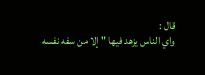قال :
واي الناس يزهد فيها " إلا من سفه نفسه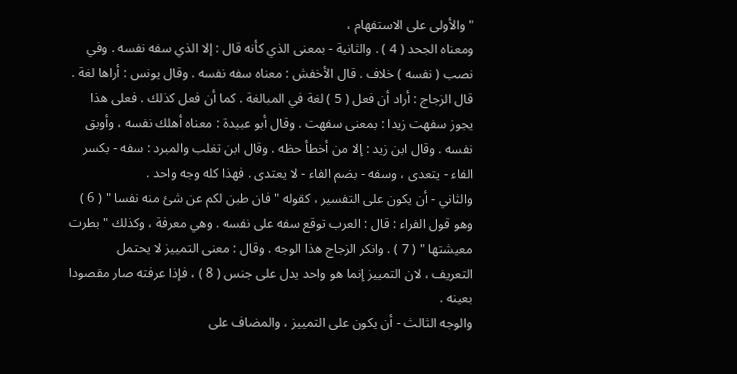" والأولى على الاستفهام ،
ومعناه الجحد ( 4 ) . والثانية - بمعنى الذي كأنه قال : إلا الذي سفه نفسه . وفي
نصب ( نفسه ) خلاف . قال الأخفش : معناه سفه نفسه . وقال يونس : أراها لغة .
قال الزجاج : أراد أن فعل ( 5 ) لغة في المبالغة . كما أن فعل كذلك . فعلى هذا
يجوز سفهت زيدا : بمعنى سفهت . وقال أبو عبيدة : معناه أهلك نفسه ، وأوبق
نفسه . وقال ابن زيد : إلا من أخطأ حظه . وقال ابن تغلب والمبرد : سفه - بكسر
الفاء - يتعدى ، وسفه - بضم الفاء - لا يعتدى . فهذا كله وجه واحد .
والثاني - أن يكون على التفسير ، كقوله " فان طبن لكم عن شئ منه نفسا " ( 6 )
وهو قول الفراء : قال : العرب توقع سفه على نفسه . وهي معرفة ، وكذلك " بطرت
معيشتها " ( 7 ) . وانكر الزجاج هذا الوجه . وقال : معنى التمييز لا يحتمل
التعريف ، لان التمييز إنما هو واحد يدل على جنس ( 8 ) ، فإذا عرفته صار مقصودا
بعينه .
والوجه الثالث - أن يكون على التمييز ، والمضاف على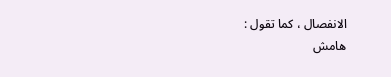الانفصال ، كما تقول :
هامش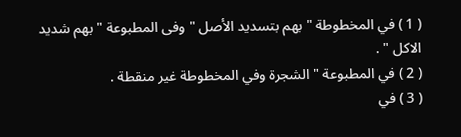( 1 ) في المخطوطة " بهم بتسديد الأصل " وفى المطبوعة " بهم شديد الاكل " .
( 2 ) في المطبوعة " الشجرة وفي المخطوطة غير منقطة .
( 3 ) في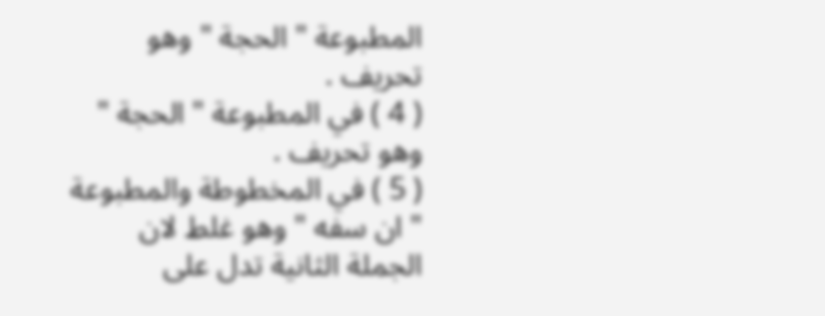المطبوعة " الحجة " وهو تحريف .
( 4 ) في المطبوعة " الحجة " وهو تحريف .
( 5 ) في المخطوطة والمطبوعة " ان سفه " وهو غلط لان الجملة الثانية تدل على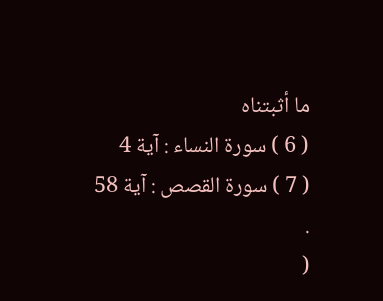ما أثبتناه
( 6 ) سورة النساء : آية 4
( 7 ) سورة القصص : آية 58 .
(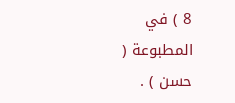8 ) في المطبوعة ( حسن ) .